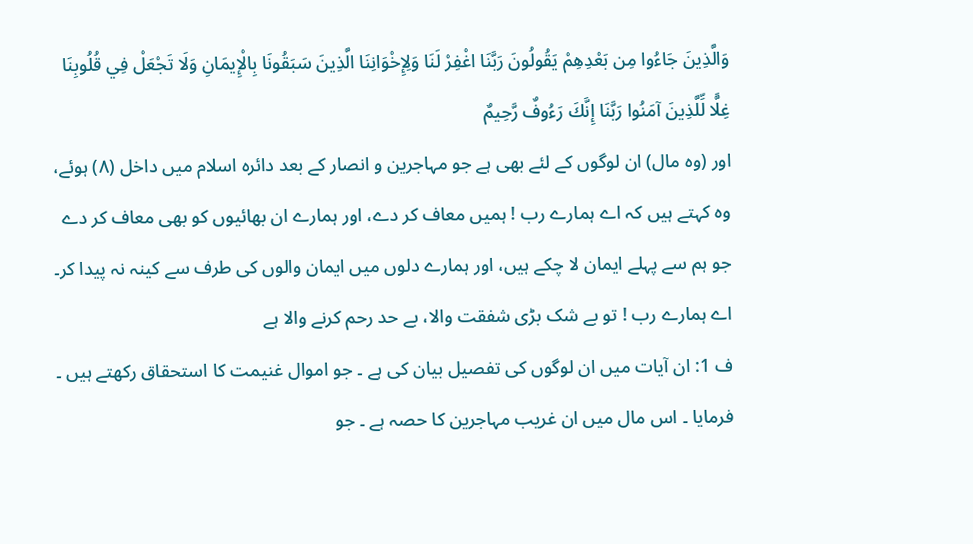وَالَّذِينَ جَاءُوا مِن بَعْدِهِمْ يَقُولُونَ رَبَّنَا اغْفِرْ لَنَا وَلِإِخْوَانِنَا الَّذِينَ سَبَقُونَا بِالْإِيمَانِ وَلَا تَجْعَلْ فِي قُلُوبِنَا غِلًّا لِّلَّذِينَ آمَنُوا رَبَّنَا إِنَّكَ رَءُوفٌ رَّحِيمٌ
اور (وہ مال) ان لوگوں کے لئے بھی ہے جو مہاجرین و انصار کے بعد دائرہ اسلام میں داخل (٨) ہوئے، وہ کہتے ہیں کہ اے ہمارے رب ! ہمیں معاف کر دے، اور ہمارے ان بھائیوں کو بھی معاف کر دے جو ہم سے پہلے ایمان لا چکے ہیں، اور ہمارے دلوں میں ایمان والوں کی طرف سے کینہ نہ پیدا کر۔ اے ہمارے رب ! تو بے شک بڑی شفقت والا، بے حد رحم کرنے والا ہے
ف 1: ان آیات میں ان لوگوں کی تفصیل بیان کی ہے ۔ جو اموال غنیمت کا استحقاق رکھتے ہیں ۔ فرمایا ۔ اس مال میں ان غریب مہاجرین کا حصہ ہے ۔ جو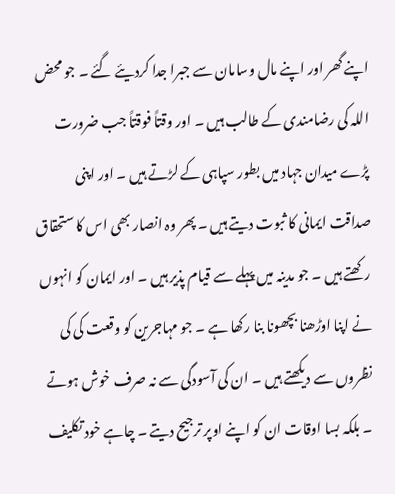اپنے گھر اور اپنے مال وسامان سے جبرا جدا کردیئے گئے ۔ جو محض اللہ کی رضامندی کے طالب ہیں ۔ اور وقتاً فوقتاً جب ضرورت پڑے میدان جہاد میں بطور سپاہی کے لڑتے ہیں ۔ اور اپنی صداقت ایمانی کا ثبوت دیتے ہیں ۔ پھر وہ انصار بھی اس کا ستحقاق رکھتے ہیں ۔ جو مدینہ میں پہلے سے قیام پذیر ہیں ۔ اور ایمان کو انہوں نے اپنا اوڑھنا بچھونا بنا رکھا ہے ۔ جو مہاجرین کو وقعت کی کی نظروں سے دیکھتے ہیں ۔ ان کی آسودگی سے نہ صرف خوش ہوتے ۔ بلکہ بسا اوقات ان کو اپنے اوپر ترجیح دیتے ۔ چاہے خود تکلیف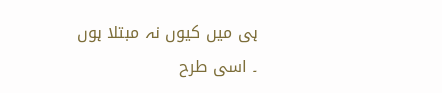ہی میں کیوں نہ مبتلا ہوں ۔ اسی طرح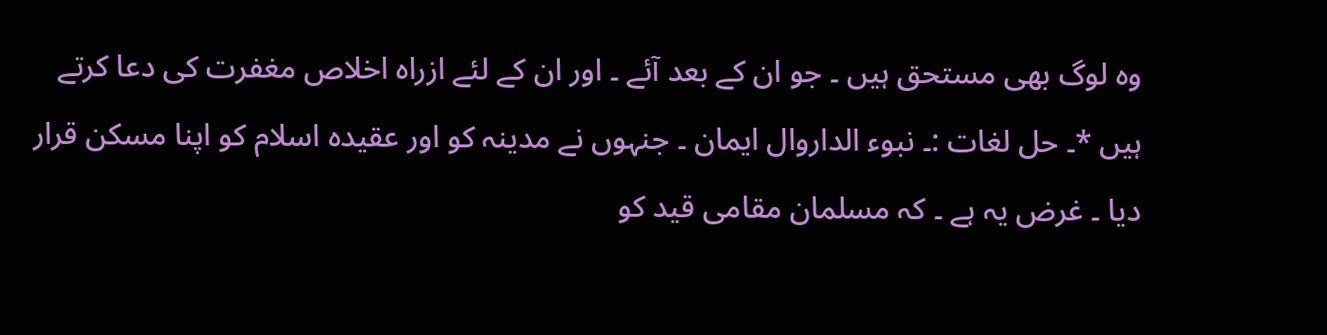وہ لوگ بھی مستحق ہیں ۔ جو ان کے بعد آئے ۔ اور ان کے لئے ازراہ اخلاص مغفرت کی دعا کرتے ہیں *۔ حل لغات :۔ نبوء الداروال ایمان ۔ جنہوں نے مدینہ کو اور عقیدہ اسلام کو اپنا مسکن قرار دیا ۔ غرض یہ ہے ۔ کہ مسلمان مقامی قید کو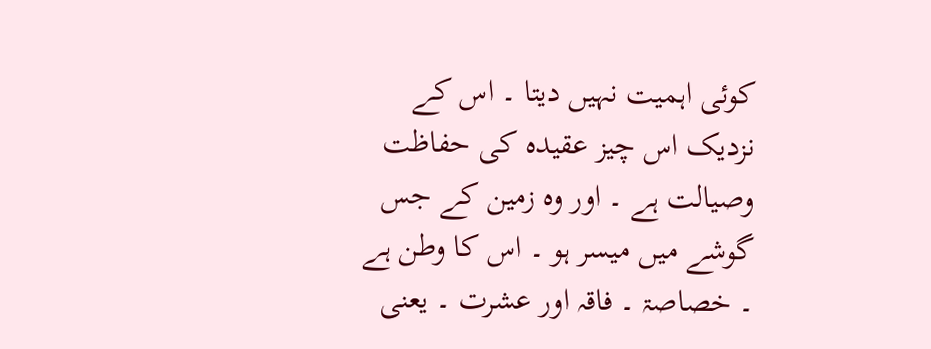کوئی اہمیت نہیں دیتا ۔ اس کے نزدیک اس چیز عقیدہ کی حفاظت وصیالت ہے ۔ اور وہ زمین کے جس گوشے میں میسر ہو ۔ اس کا وطن ہے ۔ خصاصۃ ۔ فاقہ اور عشرت ۔ یعنی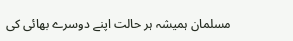مسلمان ہمیشہ ہر حالت اپنے دوسرے بھائی کی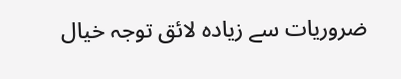ضروریات سے زیادہ لائق توجہ خیال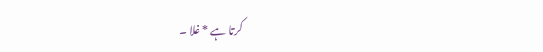کرتا ہے * غلا ۔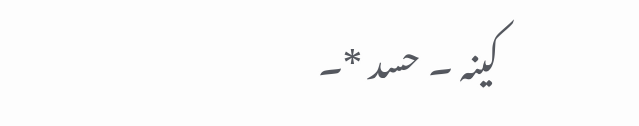کینہ ۔ حسد *۔